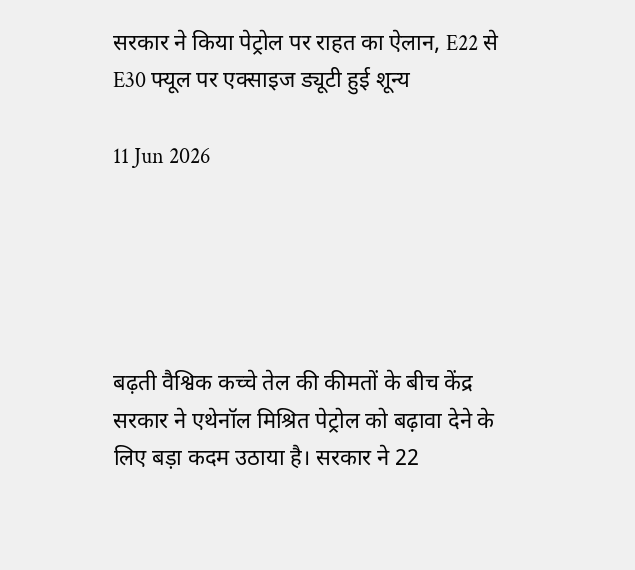सरकार ने किया पेट्रोल पर राहत का ऐलान, E22 से E30 फ्यूल पर एक्साइज ड्यूटी हुई शून्य

11 Jun 2026





बढ़ती वैश्विक कच्चे तेल की कीमतों के बीच केंद्र सरकार ने एथेनॉल मिश्रित पेट्रोल को बढ़ावा देने के लिए बड़ा कदम उठाया है। सरकार ने 22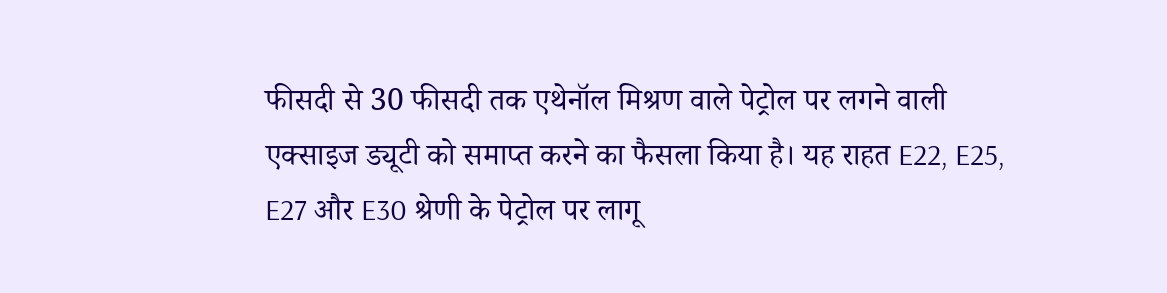फीसदी से 30 फीसदी तक एथेनॉल मिश्रण वाले पेट्रोल पर लगने वाली एक्साइज ड्यूटी को समाप्त करने का फैसला किया है। यह राहत E22, E25, E27 और E30 श्रेणी के पेट्रोल पर लागू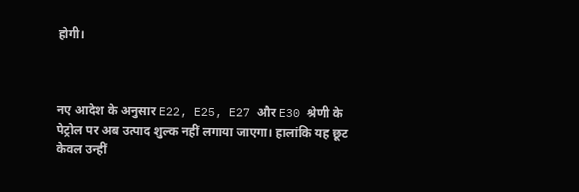होगी।



नए आदेश के अनुसार E22, E25, E27 और E30 श्रेणी के पेट्रोल पर अब उत्पाद शुल्क नहीं लगाया जाएगा। हालांकि यह छूट केवल उन्हीं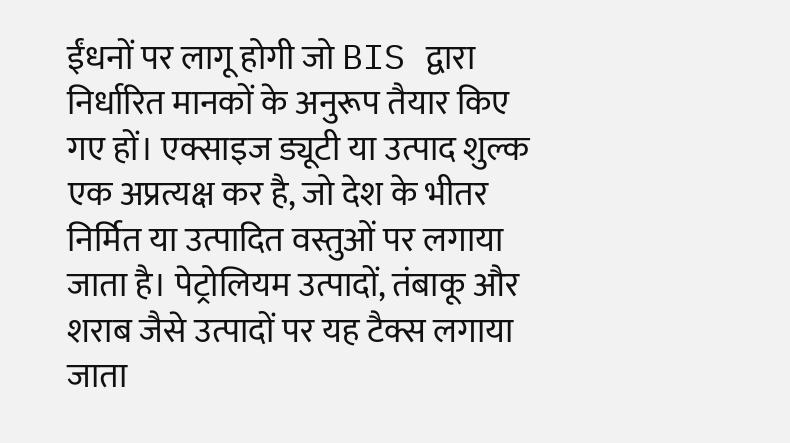ईंधनों पर लागू होगी जो BIS द्वारा निर्धारित मानकों के अनुरूप तैयार किए गए हों। एक्साइज ड्यूटी या उत्पाद शुल्क एक अप्रत्यक्ष कर है, जो देश के भीतर निर्मित या उत्पादित वस्तुओं पर लगाया जाता है। पेट्रोलियम उत्पादों, तंबाकू और शराब जैसे उत्पादों पर यह टैक्स लगाया जाता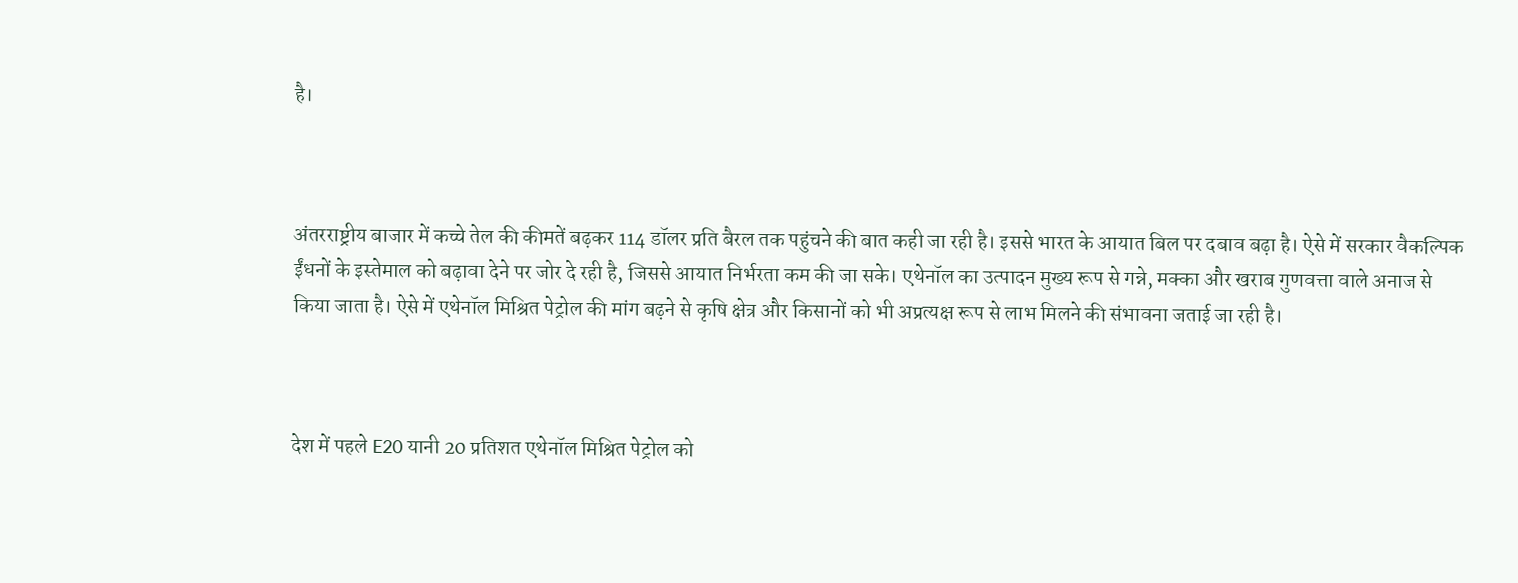है।



अंतरराष्ट्रीय बाजार में कच्चे तेल की कीमतें बढ़कर 114 डॉलर प्रति बैरल तक पहुंचने की बात कही जा रही है। इससे भारत के आयात बिल पर दबाव बढ़ा है। ऐसे में सरकार वैकल्पिक ईंधनों के इस्तेमाल को बढ़ावा देने पर जोर दे रही है, जिससे आयात निर्भरता कम की जा सके। एथेनॉल का उत्पादन मुख्य रूप से गन्ने, मक्का और खराब गुणवत्ता वाले अनाज से किया जाता है। ऐसे में एथेनॉल मिश्रित पेट्रोल की मांग बढ़ने से कृषि क्षेत्र और किसानों को भी अप्रत्यक्ष रूप से लाभ मिलने की संभावना जताई जा रही है।



देश में पहले E20 यानी 20 प्रतिशत एथेनॉल मिश्रित पेट्रोल को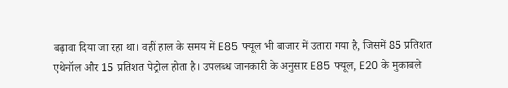बढ़ावा दिया जा रहा था। वहीं हाल के समय में E85 फ्यूल भी बाजार में उतारा गया है, जिसमें 85 प्रतिशत एथेनॉल और 15 प्रतिशत पेट्रोल होता है। उपलब्ध जानकारी के अनुसार E85 फ्यूल, E20 के मुकाबले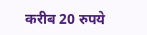करीब 20 रुपये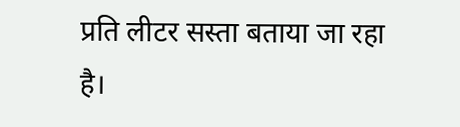प्रति लीटर सस्ता बताया जा रहा है।